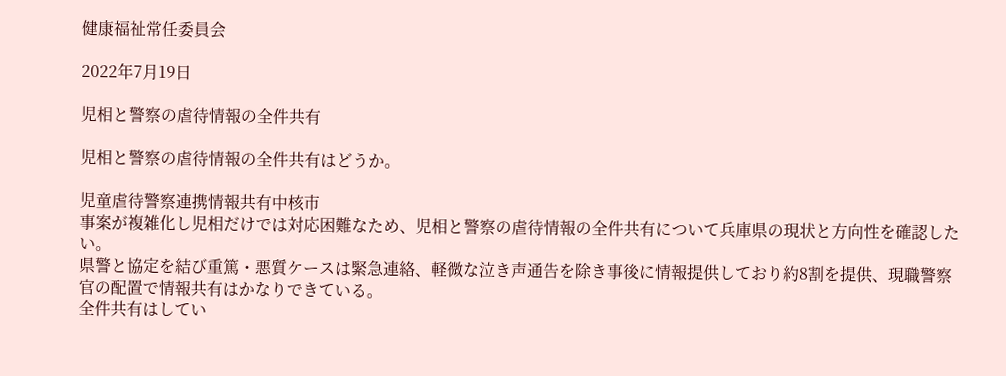健康福祉常任委員会

2022年7月19日

児相と警察の虐待情報の全件共有

児相と警察の虐待情報の全件共有はどうか。

児童虐待警察連携情報共有中核市
事案が複雑化し児相だけでは対応困難なため、児相と警察の虐待情報の全件共有について兵庫県の現状と方向性を確認したい。
県警と協定を結び重篤・悪質ケースは緊急連絡、軽微な泣き声通告を除き事後に情報提供しており約8割を提供、現職警察官の配置で情報共有はかなりできている。
全件共有はしてい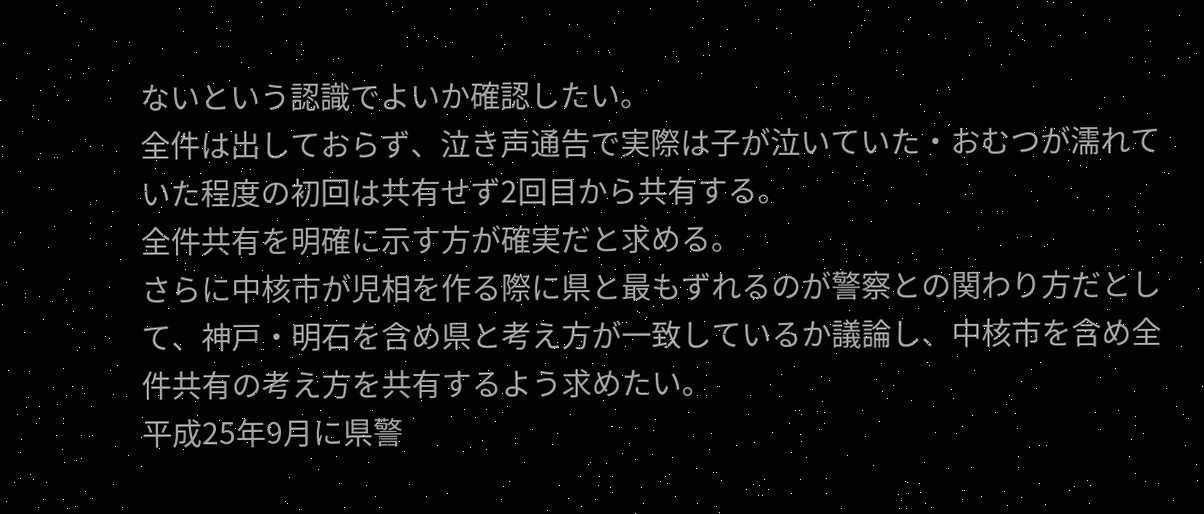ないという認識でよいか確認したい。
全件は出しておらず、泣き声通告で実際は子が泣いていた・おむつが濡れていた程度の初回は共有せず2回目から共有する。
全件共有を明確に示す方が確実だと求める。
さらに中核市が児相を作る際に県と最もずれるのが警察との関わり方だとして、神戸・明石を含め県と考え方が一致しているか議論し、中核市を含め全件共有の考え方を共有するよう求めたい。
平成25年9月に県警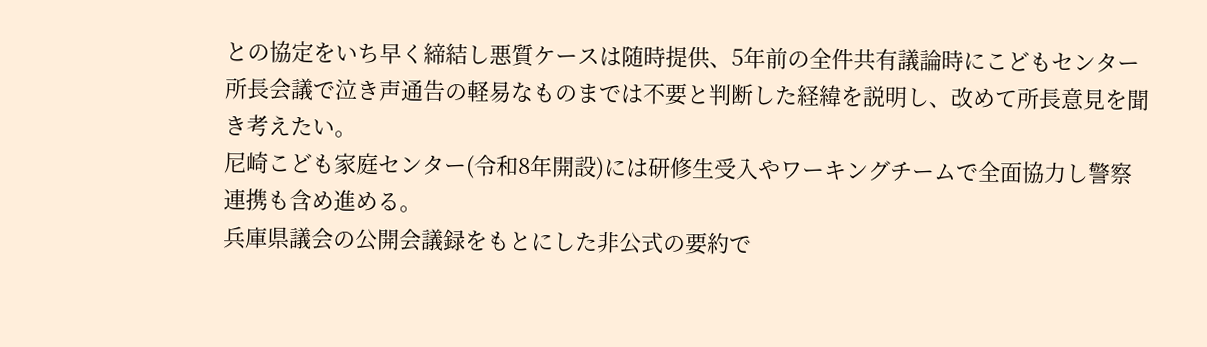との協定をいち早く締結し悪質ケースは随時提供、5年前の全件共有議論時にこどもセンター所長会議で泣き声通告の軽易なものまでは不要と判断した経緯を説明し、改めて所長意見を聞き考えたい。
尼崎こども家庭センター(令和8年開設)には研修生受入やワーキングチームで全面協力し警察連携も含め進める。
兵庫県議会の公開会議録をもとにした非公式の要約で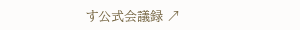す公式会議録 ↗